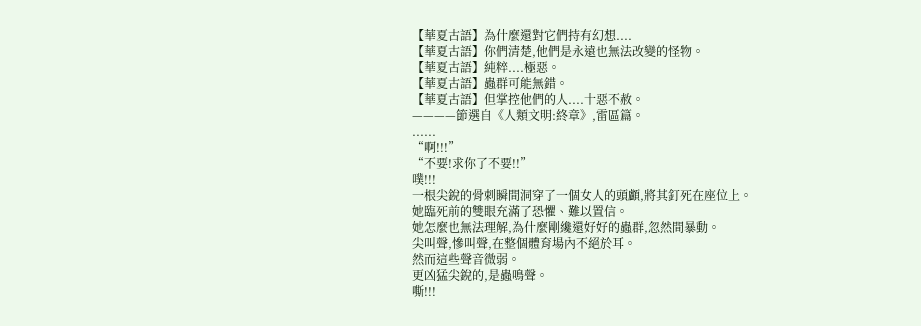【華夏古語】為什麼還對它們持有幻想....
【華夏古語】你們清楚,他們是永遠也無法改變的怪物。
【華夏古語】純粹....極惡。
【華夏古語】蟲群可能無錯。
【華夏古語】但掌控他們的人....十惡不赦。
————節選自《人類文明:終章》,雷區篇。
......
“啊!!!”
“不要!求你了不要!!”
噗!!!
一根尖銳的骨刺瞬間洞穿了一個女人的頭顱,將其釘死在座位上。
她臨死前的雙眼充滿了恐懼、難以置信。
她怎麼也無法理解,為什麼剛纔還好好的蟲群,忽然間暴動。
尖叫聲,慘叫聲,在整個體育場內不絕於耳。
然而這些聲音微弱。
更凶猛尖銳的,是蟲鳴聲。
嘶!!!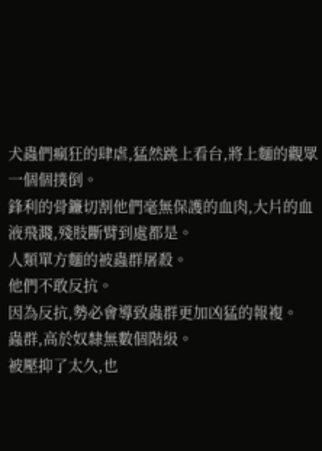犬蟲們瘋狂的肆虐,猛然跳上看台,將上麵的觀眾一個個撲倒。
鋒利的骨鐮切割他們毫無保護的血肉,大片的血液飛濺,殘肢斷臂到處都是。
人類單方麵的被蟲群屠殺。
他們不敢反抗。
因為反抗,勢必會導致蟲群更加凶猛的報複。
蟲群,高於奴隸無數個階級。
被壓抑了太久,也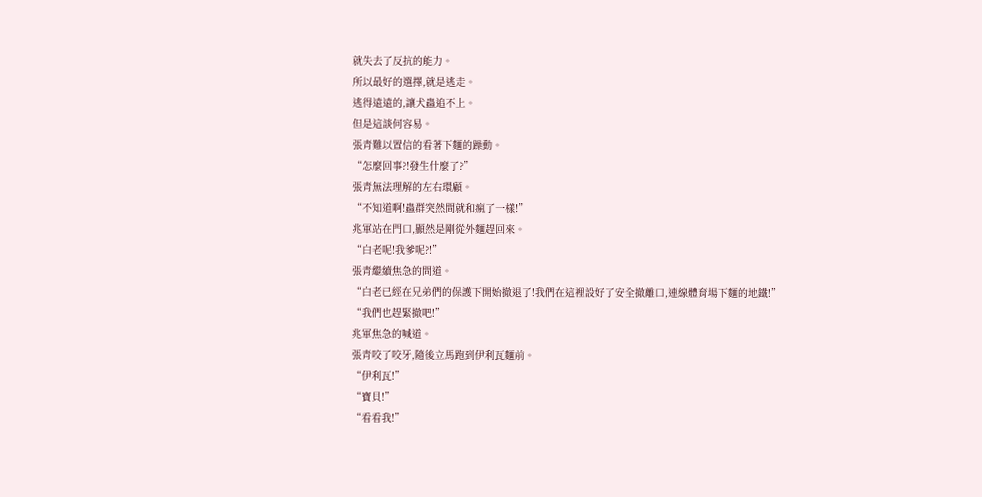就失去了反抗的能力。
所以最好的選擇,就是逃走。
逃得遠遠的,讓犬蟲追不上。
但是這談何容易。
張青難以置信的看著下麵的躁動。
“怎麼回事?!發生什麼了?”
張青無法理解的左右環顧。
“不知道啊!蟲群突然間就和瘋了一樣!”
兆軍站在門口,顯然是剛從外麵趕回來。
“白老呢!我爹呢?!”
張青繼續焦急的問道。
“白老已經在兄弟們的保護下開始撤退了!我們在這裡設好了安全撤離口,連線體育場下麵的地鐵!”
“我們也趕緊撤吧!”
兆軍焦急的喊道。
張青咬了咬牙,隨後立馬跑到伊利瓦麵前。
“伊利瓦!”
“寶貝!”
“看看我!”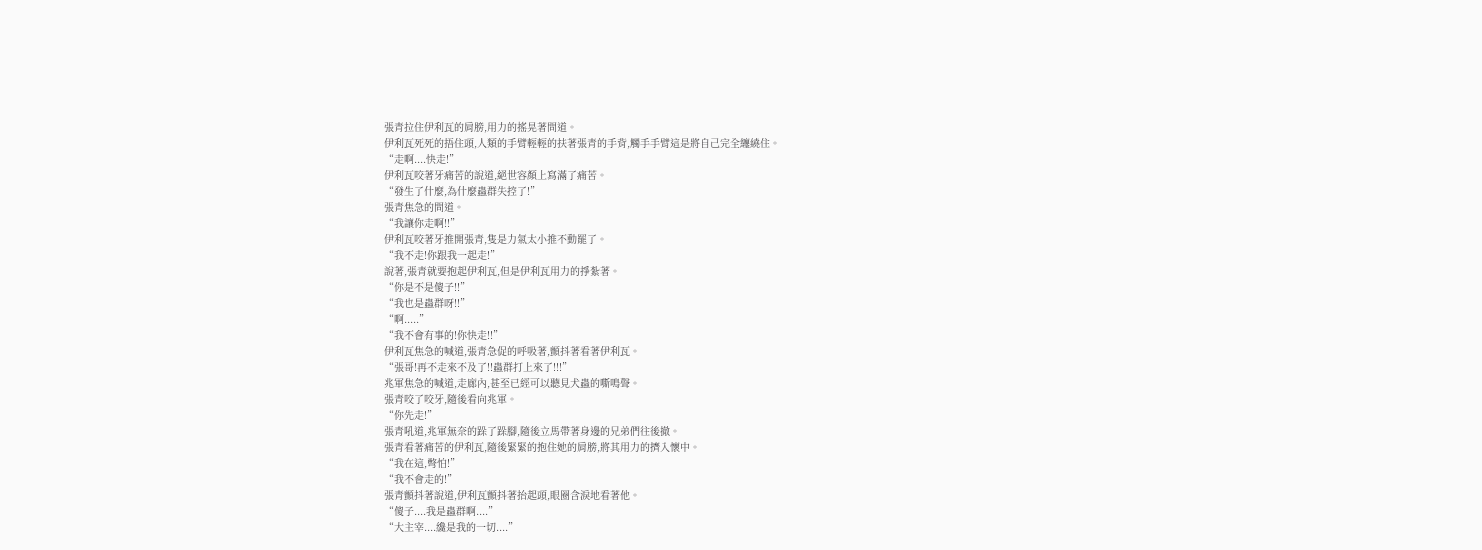張青拉住伊利瓦的肩膀,用力的搖晃著問道。
伊利瓦死死的捂住頭,人類的手臂輕輕的扶著張青的手背,觸手手臂這是將自己完全纏繞住。
“走啊....快走!”
伊利瓦咬著牙痛苦的說道,絕世容顏上寫滿了痛苦。
“發生了什麼,為什麼蟲群失控了!”
張青焦急的問道。
“我讓你走啊!!”
伊利瓦咬著牙推開張青,隻是力氣太小推不動罷了。
“我不走!你跟我一起走!”
說著,張青就要抱起伊利瓦,但是伊利瓦用力的掙紮著。
“你是不是傻子!!”
“我也是蟲群呀!!”
“啊.....”
“我不會有事的!你快走!!”
伊利瓦焦急的喊道,張青急促的呼吸著,顫抖著看著伊利瓦。
“張哥!再不走來不及了!!蟲群打上來了!!!”
兆軍焦急的喊道,走廊內,甚至已經可以聽見犬蟲的嘶鳴聲。
張青咬了咬牙,隨後看向兆軍。
“你先走!”
張青吼道,兆軍無奈的跺了跺腳,隨後立馬帶著身邊的兄弟們往後撤。
張青看著痛苦的伊利瓦,隨後緊緊的抱住她的肩膀,將其用力的擠入懷中。
“我在這,彆怕!”
“我不會走的!”
張青顫抖著說道,伊利瓦顫抖著抬起頭,眼圈含淚地看著他。
“傻子....我是蟲群啊....”
“大主宰....纔是我的一切....”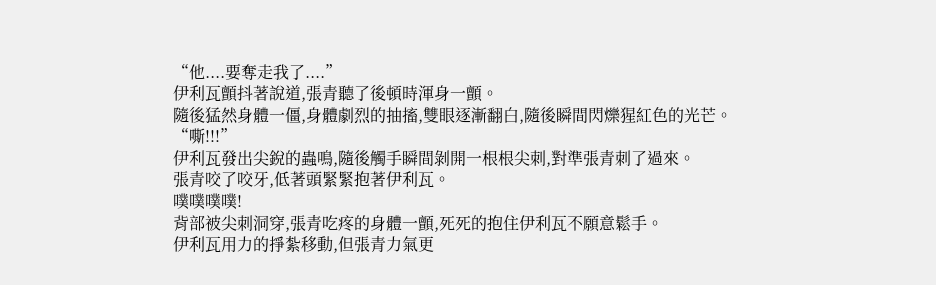“他....要奪走我了....”
伊利瓦顫抖著說道,張青聽了後頓時渾身一顫。
隨後猛然身體一僵,身體劇烈的抽搐,雙眼逐漸翻白,隨後瞬間閃爍猩紅色的光芒。
“嘶!!!”
伊利瓦發出尖銳的蟲鳴,隨後觸手瞬間剝開一根根尖刺,對準張青刺了過來。
張青咬了咬牙,低著頭緊緊抱著伊利瓦。
噗噗噗噗!
背部被尖刺洞穿,張青吃疼的身體一顫,死死的抱住伊利瓦不願意鬆手。
伊利瓦用力的掙紮移動,但張青力氣更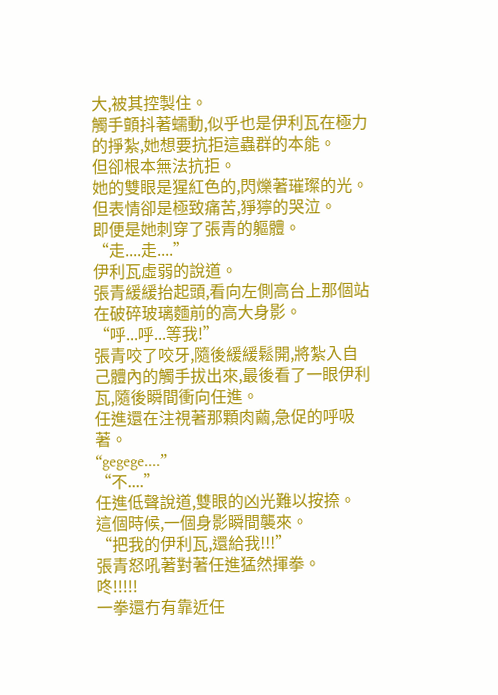大,被其控製住。
觸手顫抖著蠕動,似乎也是伊利瓦在極力的掙紮,她想要抗拒這蟲群的本能。
但卻根本無法抗拒。
她的雙眼是猩紅色的,閃爍著璀璨的光。
但表情卻是極致痛苦,猙獰的哭泣。
即便是她刺穿了張青的軀體。
“走....走....”
伊利瓦虛弱的說道。
張青緩緩抬起頭,看向左側高台上那個站在破碎玻璃麵前的高大身影。
“呼...呼...等我!”
張青咬了咬牙,隨後緩緩鬆開,將紮入自己體內的觸手拔出來,最後看了一眼伊利瓦,隨後瞬間衝向任進。
任進還在注視著那顆肉繭,急促的呼吸著。
“gegege....”
“不....”
任進低聲說道,雙眼的凶光難以按捺。
這個時候,一個身影瞬間襲來。
“把我的伊利瓦,還給我!!!”
張青怒吼著對著任進猛然揮拳。
咚!!!!!
一拳還冇有靠近任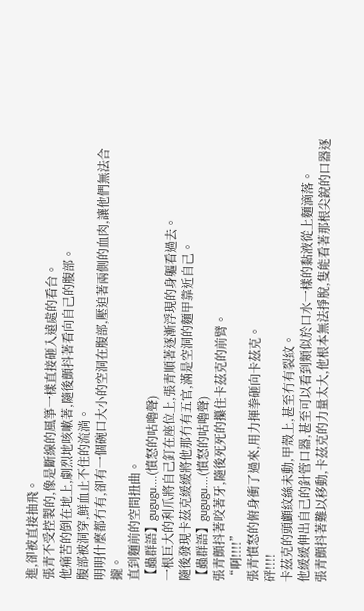進,卻被直接抽飛。
張青不受控製的,像是斷線的風箏一樣直接砸入遠處的看台。
他痛苦的倒在地上,劇烈地咳嗽著,隨後顫抖著看向自己的腹部。
腹部被洞穿,鮮血止不住的流淌。
明明什麼都冇有,卻有一個碗口大小的空洞在腹部,壓迫著兩側的血肉,讓他們無法合攏。
直到麵前的空間扭曲。
【蟲群語】gugugu....(憤怒的咕嚕聲)
一根巨大的利爪將自己釘在座位上,張青順著逐漸浮現的身軀看過去。
隨後發現卡茲克緩緩將他那冇有五官,滿是空洞的麵甲靠近自己。
【蟲群語】gugugu....(憤怒的咕嚕聲)
張青顫抖著咬著牙,隨後死死的攥住卡茲克的前臂。
“啊!!!!”
張青憤怒的俯身衝了過來,用力揮拳砸向卡茲克。
砰!!!!
卡茲克的頭顱紋絲未動,甲殼上,甚至冇有裂紋。
他緩緩伸出自己的針管口器,甚至可以看到類似於口水一樣的黏液從上麵滴落。
張青顫抖著難以移動,卡茲克的力量太大,他根本無法掙脫,隻能看著那根尖銳的口器逐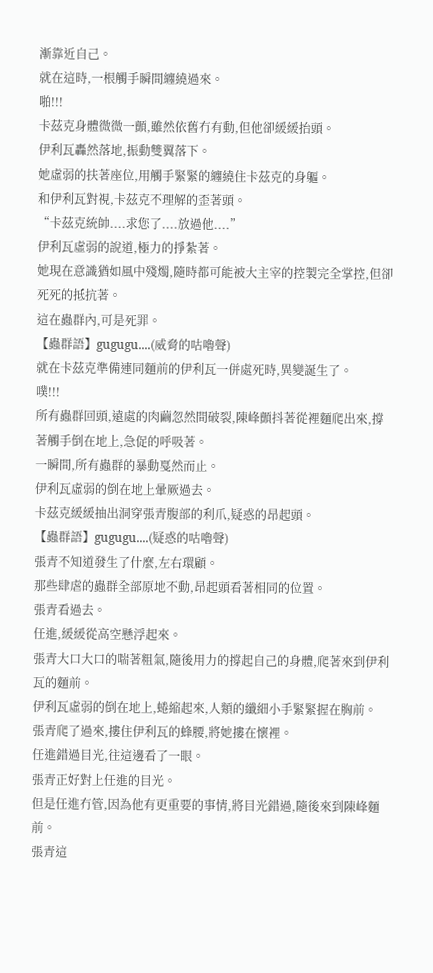漸靠近自己。
就在這時,一根觸手瞬間纏繞過來。
啪!!!
卡茲克身體微微一顫,雖然依舊冇有動,但他卻緩緩抬頭。
伊利瓦轟然落地,振動雙翼落下。
她虛弱的扶著座位,用觸手緊緊的纏繞住卡茲克的身軀。
和伊利瓦對視,卡茲克不理解的歪著頭。
“卡茲克統帥....求您了....放過他....”
伊利瓦虛弱的說道,極力的掙紮著。
她現在意識猶如風中殘燭,隨時都可能被大主宰的控製完全掌控,但卻死死的抵抗著。
這在蟲群內,可是死罪。
【蟲群語】gugugu....(威脅的咕嚕聲)
就在卡茲克準備連同麵前的伊利瓦一併處死時,異變誕生了。
噗!!!
所有蟲群回頭,遠處的肉繭忽然間破裂,陳峰顫抖著從裡麵爬出來,撐著觸手倒在地上,急促的呼吸著。
一瞬間,所有蟲群的暴動戛然而止。
伊利瓦虛弱的倒在地上暈厥過去。
卡茲克緩緩抽出洞穿張青腹部的利爪,疑惑的昂起頭。
【蟲群語】gugugu....(疑惑的咕嚕聲)
張青不知道發生了什麼,左右環顧。
那些肆虐的蟲群全部原地不動,昂起頭看著相同的位置。
張青看過去。
任進,緩緩從高空懸浮起來。
張青大口大口的喘著粗氣,隨後用力的撐起自己的身體,爬著來到伊利瓦的麵前。
伊利瓦虛弱的倒在地上,蜷縮起來,人類的纖細小手緊緊握在胸前。
張青爬了過來,摟住伊利瓦的蜂腰,將她摟在懷裡。
任進錯過目光,往這邊看了一眼。
張青正好對上任進的目光。
但是任進冇管,因為他有更重要的事情,將目光錯過,隨後來到陳峰麵前。
張青這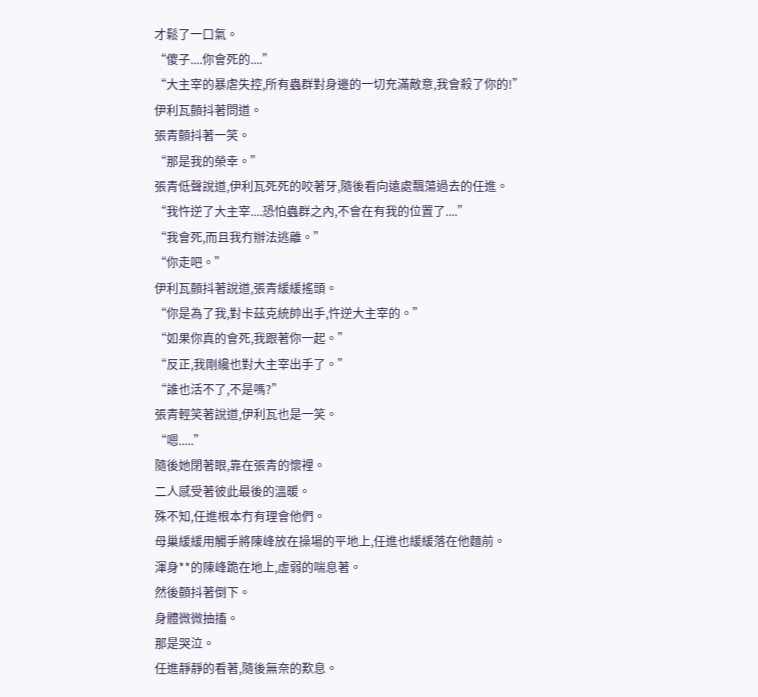才鬆了一口氣。
“傻子....你會死的....”
“大主宰的暴虐失控,所有蟲群對身邊的一切充滿敵意,我會殺了你的!”
伊利瓦顫抖著問道。
張青顫抖著一笑。
“那是我的榮幸。”
張青低聲說道,伊利瓦死死的咬著牙,隨後看向遠處飄蕩過去的任進。
“我忤逆了大主宰....恐怕蟲群之內,不會在有我的位置了....”
“我會死,而且我冇辦法逃離。”
“你走吧。”
伊利瓦顫抖著說道,張青緩緩搖頭。
“你是為了我,對卡茲克統帥出手,忤逆大主宰的。”
“如果你真的會死,我跟著你一起。”
“反正,我剛纔也對大主宰出手了。”
“誰也活不了,不是嗎?”
張青輕笑著說道,伊利瓦也是一笑。
“嗯.....”
隨後她閉著眼,靠在張青的懷裡。
二人感受著彼此最後的溫暖。
殊不知,任進根本冇有理會他們。
母巢緩緩用觸手將陳峰放在操場的平地上,任進也緩緩落在他麵前。
渾身**的陳峰跪在地上,虛弱的喘息著。
然後顫抖著倒下。
身體微微抽搐。
那是哭泣。
任進靜靜的看著,隨後無奈的歎息。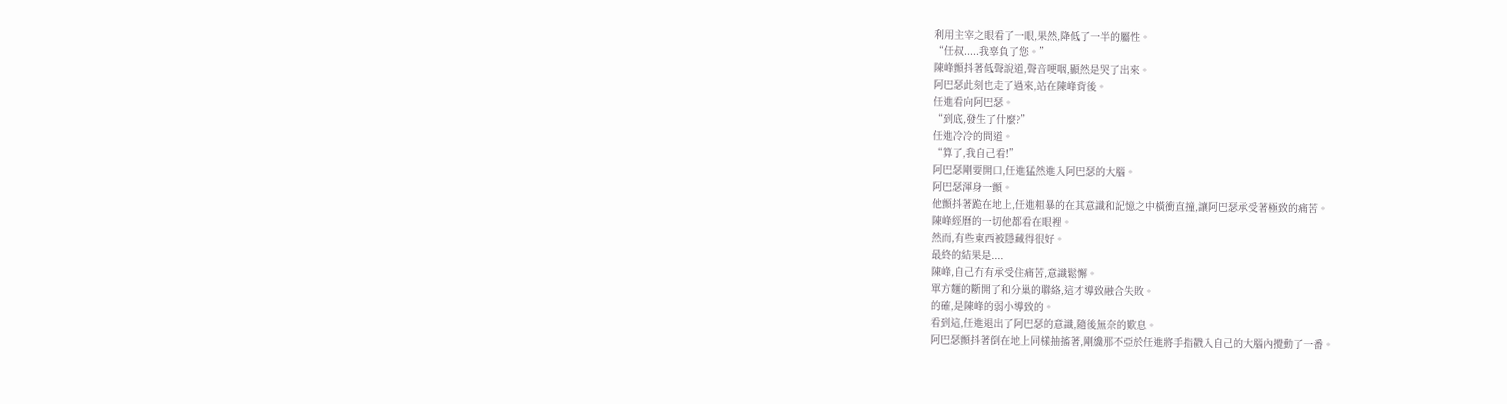利用主宰之眼看了一眼,果然,降低了一半的屬性。
“任叔.....我辜負了您。”
陳峰顫抖著低聲說道,聲音哽咽,顯然是哭了出來。
阿巴瑟此刻也走了過來,站在陳峰背後。
任進看向阿巴瑟。
“到底,發生了什麼?”
任進冷冷的問道。
“算了,我自己看!”
阿巴瑟剛要開口,任進猛然進入阿巴瑟的大腦。
阿巴瑟渾身一顫。
他顫抖著跪在地上,任進粗暴的在其意識和記憶之中橫衝直撞,讓阿巴瑟承受著極致的痛苦。
陳峰經曆的一切他都看在眼裡。
然而,有些東西被隱藏得很好。
最終的結果是....
陳峰,自己冇有承受住痛苦,意識鬆懈。
單方麵的斷開了和分巢的聯絡,這才導致融合失敗。
的確,是陳峰的弱小導致的。
看到這,任進退出了阿巴瑟的意識,隨後無奈的歎息。
阿巴瑟顫抖著倒在地上同樣抽搐著,剛纔那不亞於任進將手指戳入自己的大腦內攪動了一番。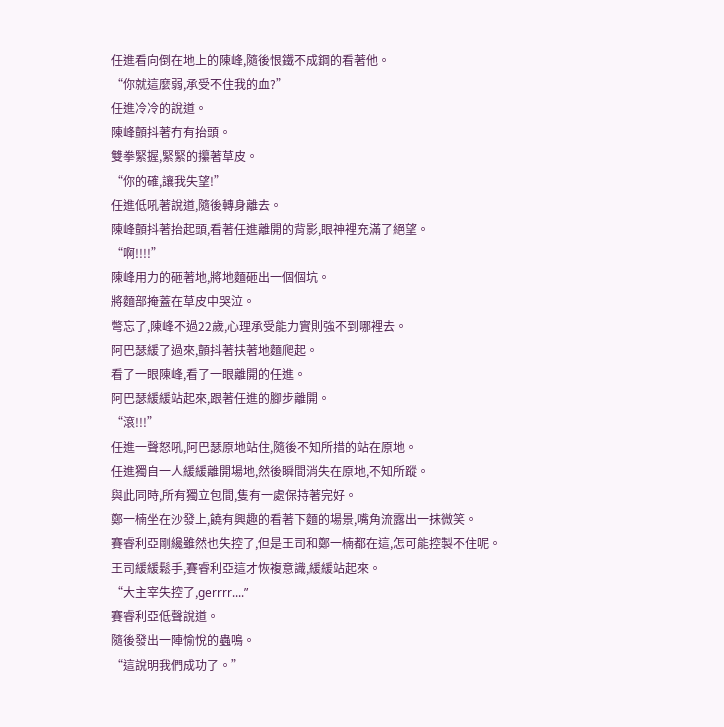任進看向倒在地上的陳峰,隨後恨鐵不成鋼的看著他。
“你就這麼弱,承受不住我的血?”
任進冷冷的說道。
陳峰顫抖著冇有抬頭。
雙拳緊握,緊緊的攥著草皮。
“你的確,讓我失望!”
任進低吼著說道,隨後轉身離去。
陳峰顫抖著抬起頭,看著任進離開的背影,眼神裡充滿了絕望。
“啊!!!!”
陳峰用力的砸著地,將地麵砸出一個個坑。
將麵部掩蓋在草皮中哭泣。
彆忘了,陳峰不過22歲,心理承受能力實則強不到哪裡去。
阿巴瑟緩了過來,顫抖著扶著地麵爬起。
看了一眼陳峰,看了一眼離開的任進。
阿巴瑟緩緩站起來,跟著任進的腳步離開。
“滾!!!”
任進一聲怒吼,阿巴瑟原地站住,隨後不知所措的站在原地。
任進獨自一人緩緩離開場地,然後瞬間消失在原地,不知所蹤。
與此同時,所有獨立包間,隻有一處保持著完好。
鄭一楠坐在沙發上,饒有興趣的看著下麵的場景,嘴角流露出一抹微笑。
賽睿利亞剛纔雖然也失控了,但是王司和鄭一楠都在這,怎可能控製不住呢。
王司緩緩鬆手,賽睿利亞這才恢複意識,緩緩站起來。
“大主宰失控了,gerrrr....”
賽睿利亞低聲說道。
隨後發出一陣愉悅的蟲鳴。
“這說明我們成功了。”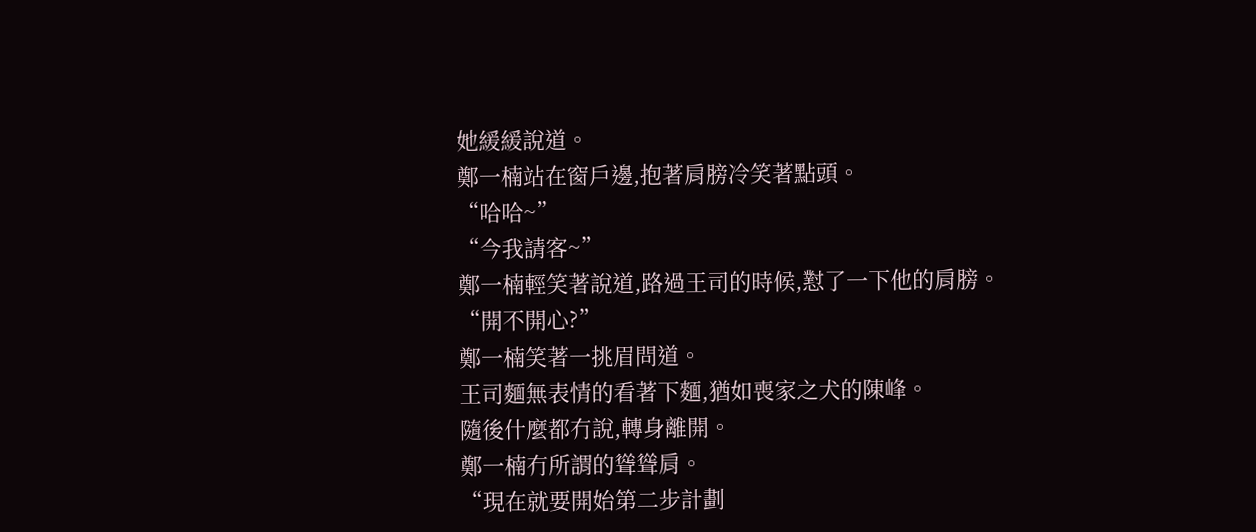她緩緩說道。
鄭一楠站在窗戶邊,抱著肩膀冷笑著點頭。
“哈哈~”
“今我請客~”
鄭一楠輕笑著說道,路過王司的時候,懟了一下他的肩膀。
“開不開心?”
鄭一楠笑著一挑眉問道。
王司麵無表情的看著下麵,猶如喪家之犬的陳峰。
隨後什麼都冇說,轉身離開。
鄭一楠冇所謂的聳聳肩。
“現在就要開始第二步計劃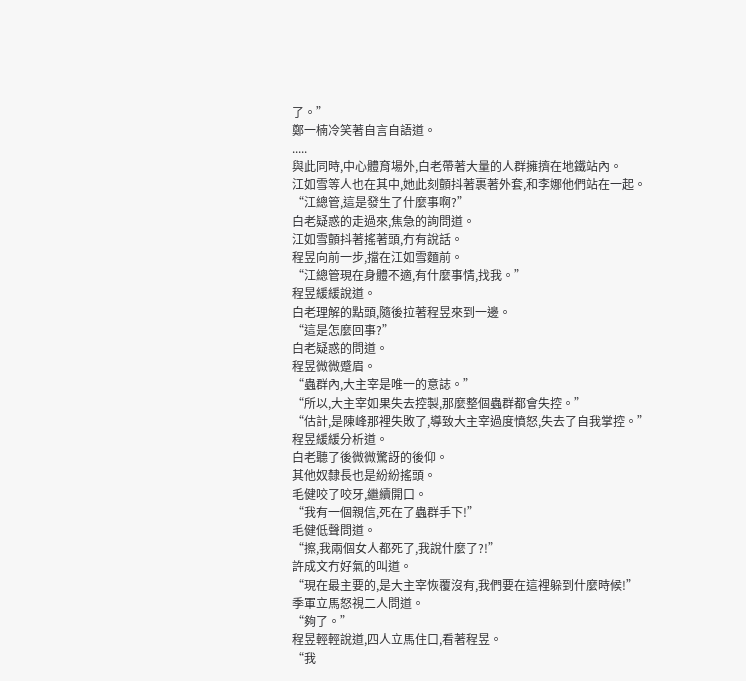了。”
鄭一楠冷笑著自言自語道。
.....
與此同時,中心體育場外,白老帶著大量的人群擁擠在地鐵站內。
江如雪等人也在其中,她此刻顫抖著裹著外套,和李娜他們站在一起。
“江總管,這是發生了什麼事啊?”
白老疑惑的走過來,焦急的詢問道。
江如雪顫抖著搖著頭,冇有說話。
程昱向前一步,擋在江如雪麵前。
“江總管現在身體不適,有什麼事情,找我。”
程昱緩緩說道。
白老理解的點頭,隨後拉著程昱來到一邊。
“這是怎麼回事?”
白老疑惑的問道。
程昱微微蹙眉。
“蟲群內,大主宰是唯一的意誌。”
“所以,大主宰如果失去控製,那麼整個蟲群都會失控。”
“估計,是陳峰那裡失敗了,導致大主宰過度憤怒,失去了自我掌控。”
程昱緩緩分析道。
白老聽了後微微驚訝的後仰。
其他奴隸長也是紛紛搖頭。
毛健咬了咬牙,繼續開口。
“我有一個親信,死在了蟲群手下!”
毛健低聲問道。
“擦,我兩個女人都死了,我說什麼了?!”
許成文冇好氣的叫道。
“現在最主要的,是大主宰恢覆沒有,我們要在這裡躲到什麼時候!”
季軍立馬怒視二人問道。
“夠了。”
程昱輕輕說道,四人立馬住口,看著程昱。
“我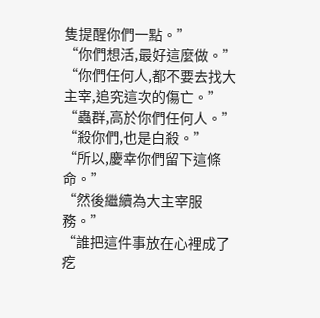隻提醒你們一點。”
“你們想活,最好這麼做。”
“你們任何人,都不要去找大主宰,追究這次的傷亡。”
“蟲群,高於你們任何人。”
“殺你們,也是白殺。”
“所以,慶幸你們留下這條命。”
“然後繼續為大主宰服務。”
“誰把這件事放在心裡成了疙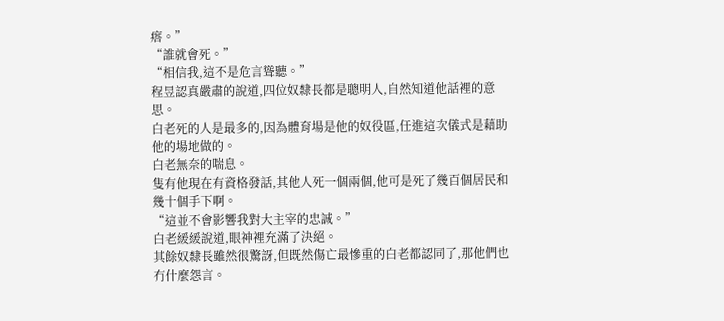瘩。”
“誰就會死。”
“相信我,這不是危言聳聽。”
程昱認真嚴肅的說道,四位奴隸長都是聰明人,自然知道他話裡的意思。
白老死的人是最多的,因為體育場是他的奴役區,任進這次儀式是藉助他的場地做的。
白老無奈的喘息。
隻有他現在有資格發話,其他人死一個兩個,他可是死了幾百個居民和幾十個手下啊。
“這並不會影響我對大主宰的忠誠。”
白老緩緩說道,眼神裡充滿了決絕。
其餘奴隸長雖然很驚訝,但既然傷亡最慘重的白老都認同了,那他們也冇什麼怨言。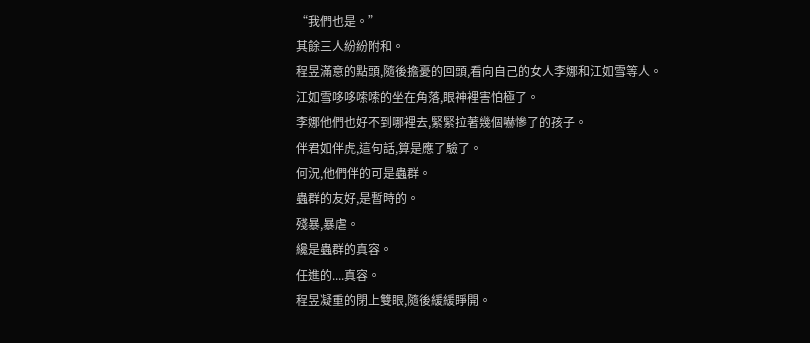“我們也是。”
其餘三人紛紛附和。
程昱滿意的點頭,隨後擔憂的回頭,看向自己的女人李娜和江如雪等人。
江如雪哆哆嗦嗦的坐在角落,眼神裡害怕極了。
李娜他們也好不到哪裡去,緊緊拉著幾個嚇慘了的孩子。
伴君如伴虎,這句話,算是應了驗了。
何況,他們伴的可是蟲群。
蟲群的友好,是暫時的。
殘暴,暴虐。
纔是蟲群的真容。
任進的....真容。
程昱凝重的閉上雙眼,隨後緩緩睜開。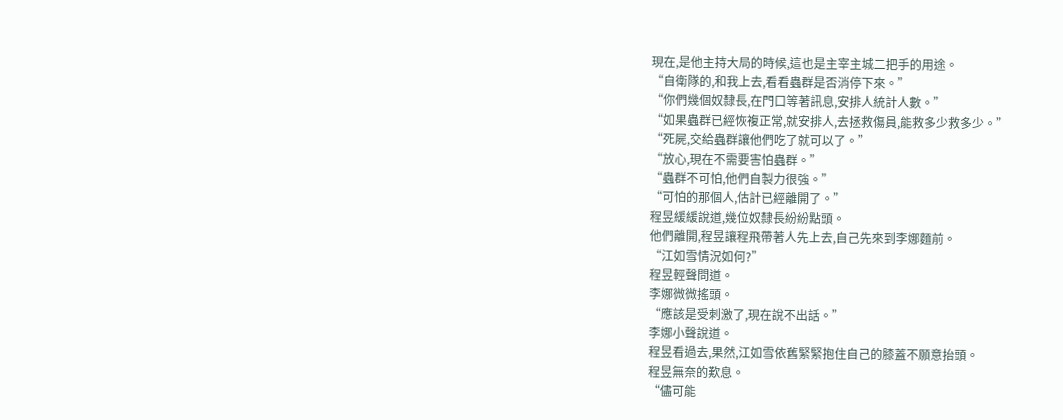現在,是他主持大局的時候,這也是主宰主城二把手的用途。
“自衛隊的,和我上去,看看蟲群是否消停下來。”
“你們幾個奴隸長,在門口等著訊息,安排人統計人數。”
“如果蟲群已經恢複正常,就安排人,去拯救傷員,能救多少救多少。”
“死屍,交給蟲群讓他們吃了就可以了。”
“放心,現在不需要害怕蟲群。”
“蟲群不可怕,他們自製力很強。”
“可怕的那個人,估計已經離開了。”
程昱緩緩說道,幾位奴隸長紛紛點頭。
他們離開,程昱讓程飛帶著人先上去,自己先來到李娜麵前。
“江如雪情況如何?”
程昱輕聲問道。
李娜微微搖頭。
“應該是受刺激了,現在說不出話。”
李娜小聲說道。
程昱看過去,果然,江如雪依舊緊緊抱住自己的膝蓋不願意抬頭。
程昱無奈的歎息。
“儘可能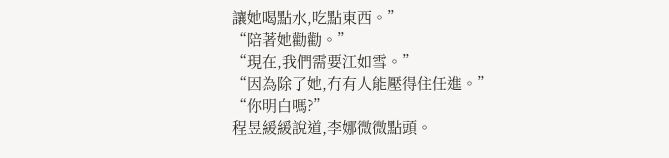讓她喝點水,吃點東西。”
“陪著她勸勸。”
“現在,我們需要江如雪。”
“因為除了她,冇有人能壓得住任進。”
“你明白嗎?”
程昱緩緩說道,李娜微微點頭。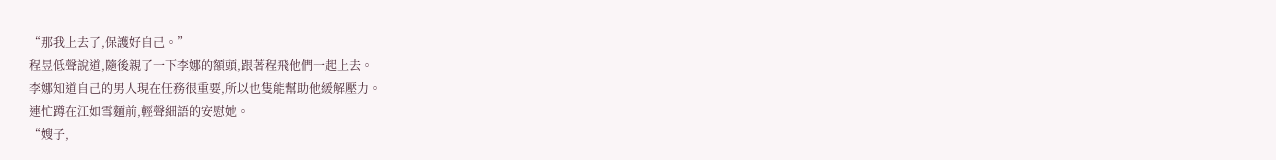“那我上去了,保護好自己。”
程昱低聲說道,隨後親了一下李娜的額頭,跟著程飛他們一起上去。
李娜知道自己的男人現在任務很重要,所以也隻能幫助他緩解壓力。
連忙蹲在江如雪麵前,輕聲細語的安慰她。
“嫂子,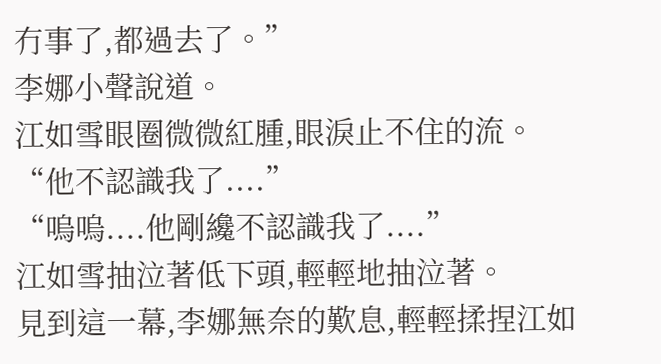冇事了,都過去了。”
李娜小聲說道。
江如雪眼圈微微紅腫,眼淚止不住的流。
“他不認識我了....”
“嗚嗚....他剛纔不認識我了....”
江如雪抽泣著低下頭,輕輕地抽泣著。
見到這一幕,李娜無奈的歎息,輕輕揉捏江如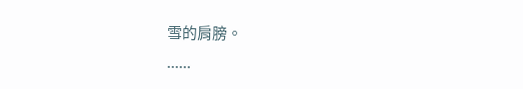雪的肩膀。
......